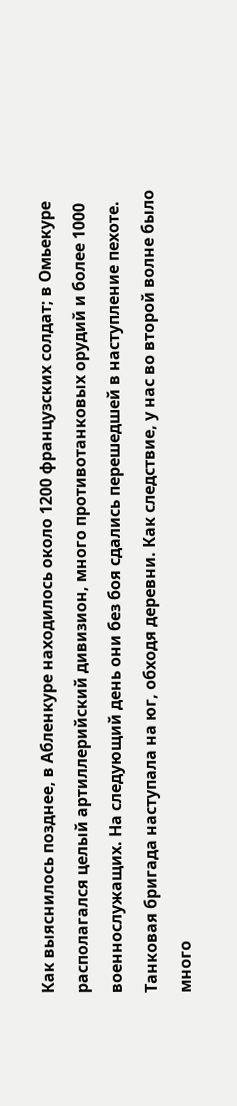Как выяснилось позднее, в Абленкуре находилось около 1200 французских солдат; в Омьекуре располагался целый артиллерийский дивизион, много противотанковых орудий и более 1000 военнослужащих. На следующий день они без боя сдались перешедшей в наступление пехоте.
Танковая бригада наступала на юг, обходя деревни. Как следствие, у нас во второй волне было много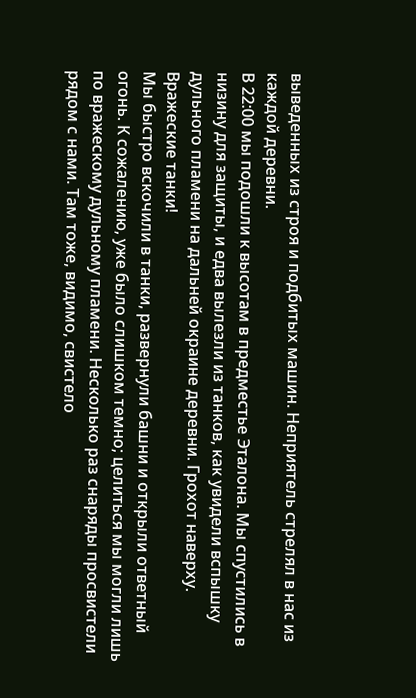выведенных из строя и подбитых машин. Неприятель стрелял в нас из каждой деревни.
В 22:00 мы подошли к высотам в предместье Эталона. Мы спустились в низину для защиты, и едва вылезли из танков, как увидели вспышку дульного пламени на дальней окраине деревни. Грохот наверху. Вражеские танки!
Мы быстро вскочили в танки, развернули башни и открыли ответный огонь. К сожалению, уже было слишком темно; целиться мы могли лишь по вражескому дульному пламени. Несколько раз снаряды просвистели рядом с нами. Там тоже, видимо, свистело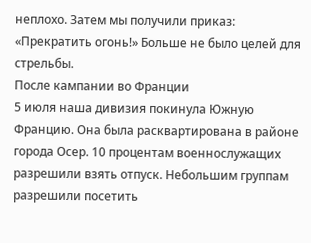неплохо. Затем мы получили приказ: «Прекратить огонь!» Больше не было целей для стрельбы.
После кампании во Франции
5 июля наша дивизия покинула Южную Францию. Она была расквартирована в районе города Осер. 10 процентам военнослужащих разрешили взять отпуск. Небольшим группам разрешили посетить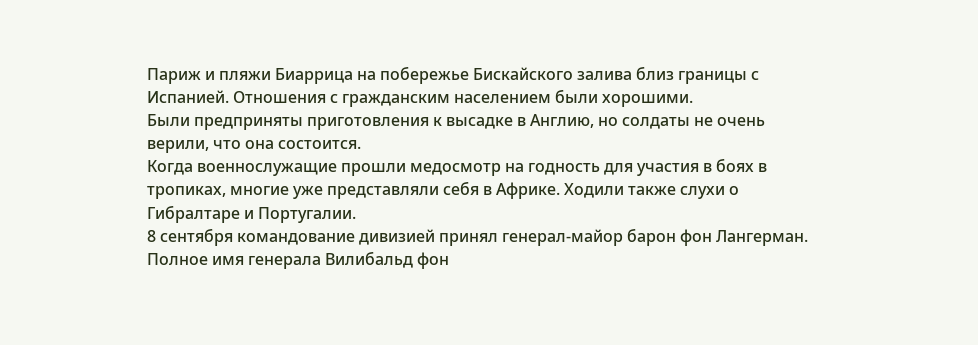Париж и пляжи Биаррица на побережье Бискайского залива близ границы с Испанией. Отношения с гражданским населением были хорошими.
Были предприняты приготовления к высадке в Англию, но солдаты не очень верили, что она состоится.
Когда военнослужащие прошли медосмотр на годность для участия в боях в тропиках, многие уже представляли себя в Африке. Ходили также слухи о Гибралтаре и Португалии.
8 сентября командование дивизией принял генерал-майор барон фон Лангерман. Полное имя генерала Вилибальд фон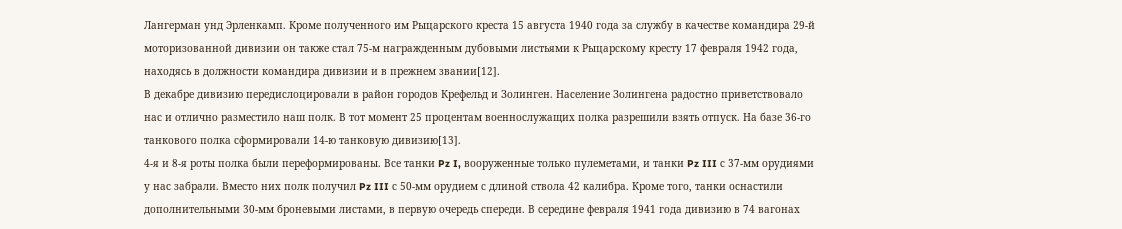Лангерман унд Эрленкамп. Кроме полученного им Рыцарского креста 15 августа 1940 года за службу в качестве командира 29-й моторизованной дивизии он также стал 75-м награжденным дубовыми листьями к Рыцарскому кресту 17 февраля 1942 года, находясь в должности командира дивизии и в прежнем звании[12].
В декабре дивизию передислоцировали в район городов Крефельд и Золинген. Население Золингена радостно приветствовало нас и отлично разместило наш полк. В тот момент 25 процентам военнослужащих полка разрешили взять отпуск. На базе 36-го танкового полка сформировали 14-ю танковую дивизию[13].
4-я и 8-я роты полка были переформированы. Все танки Pz I, вооруженные только пулеметами, и танки Pz III с 37-мм орудиями у нас забрали. Вместо них полк получил Pz III с 50-мм орудием с длиной ствола 42 калибра. Кроме того, танки оснастили дополнительными 30-мм броневыми листами, в первую очередь спереди. В середине февраля 1941 года дивизию в 74 вагонах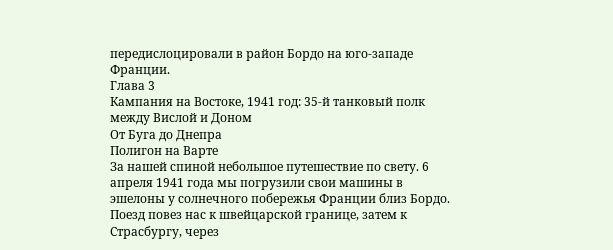передислоцировали в район Бордо на юго-западе Франции.
Глава 3
Кампания на Востоке, 1941 год: 35-й танковый полк между Вислой и Доном
От Буга до Днепра
Полигон на Варте
За нашей спиной небольшое путешествие по свету. 6 апреля 1941 года мы погрузили свои машины в эшелоны у солнечного побережья Франции близ Бордо. Поезд повез нас к швейцарской границе, затем к Страсбургу, через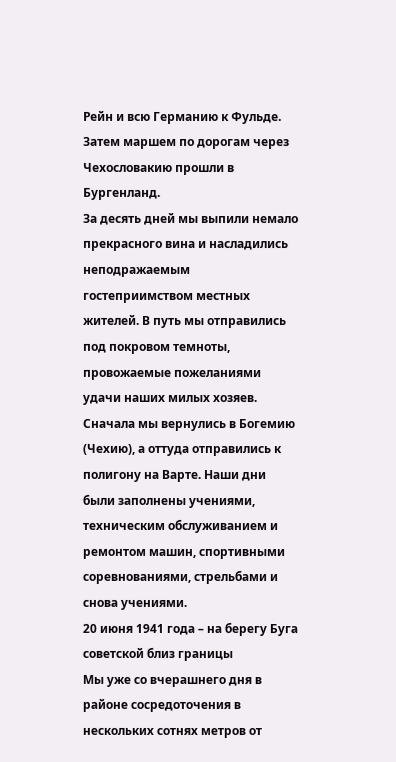Рейн и всю Германию к Фульде. Затем маршем по дорогам через Чехословакию прошли в Бургенланд.
За десять дней мы выпили немало прекрасного вина и насладились неподражаемым гостеприимством местных жителей. В путь мы отправились под покровом темноты, провожаемые пожеланиями удачи наших милых хозяев. Сначала мы вернулись в Богемию (Чехию), а оттуда отправились к полигону на Варте. Наши дни были заполнены учениями, техническим обслуживанием и ремонтом машин, спортивными соревнованиями, стрельбами и снова учениями.
20 июня 1941 года – на берегу Буга советской близ границы
Мы уже со вчерашнего дня в районе сосредоточения в нескольких сотнях метров от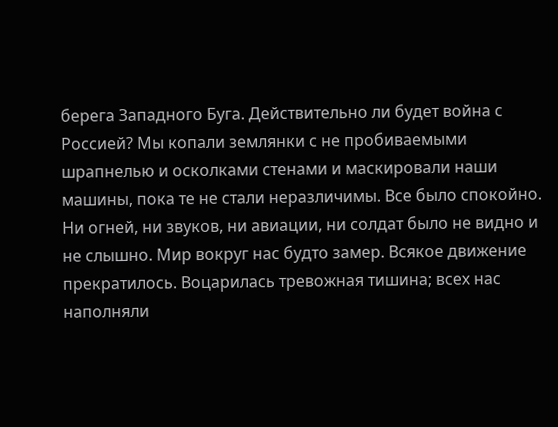берега Западного Буга. Действительно ли будет война с Россией? Мы копали землянки с не пробиваемыми шрапнелью и осколками стенами и маскировали наши машины, пока те не стали неразличимы. Все было спокойно. Ни огней, ни звуков, ни авиации, ни солдат было не видно и не слышно. Мир вокруг нас будто замер. Всякое движение прекратилось. Воцарилась тревожная тишина; всех нас наполняли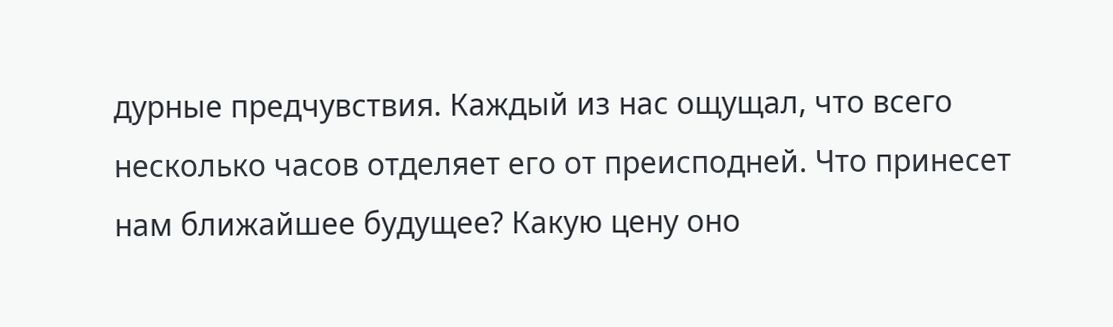дурные предчувствия. Каждый из нас ощущал, что всего несколько часов отделяет его от преисподней. Что принесет нам ближайшее будущее? Какую цену оно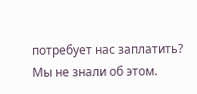потребует нас заплатить? Мы не знали об этом.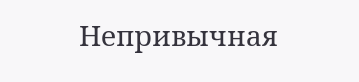Непривычная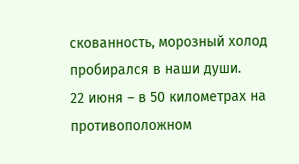скованность, морозный холод пробирался в наши души.
22 июня – в 50 километрах на противоположном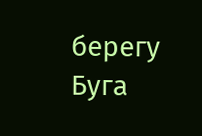берегу Буга